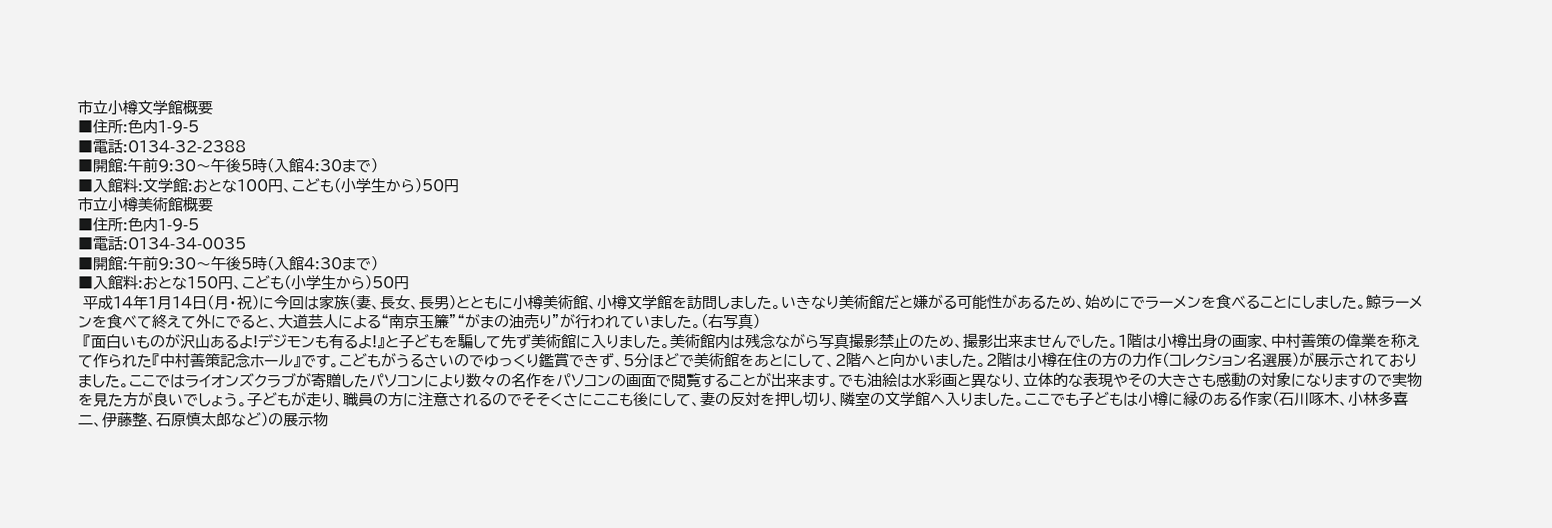市立小樽文学館概要
■住所:色内1-9-5
■電話:0134-32-2388
■開館:午前9:30〜午後5時(入館4:30まで)
■入館料:文学館:おとな100円、こども(小学生から)50円
市立小樽美術館概要
■住所:色内1-9-5
■電話:0134-34-0035
■開館:午前9:30〜午後5時(入館4:30まで)
■入館料:おとな150円、こども(小学生から)50円
 平成14年1月14日(月・祝)に今回は家族(妻、長女、長男)とともに小樽美術館、小樽文学館を訪問しました。いきなり美術館だと嫌がる可能性があるため、始めにでラーメンを食べることにしました。鯨ラーメンを食べて終えて外にでると、大道芸人による“南京玉簾”“がまの油売り”が行われていました。(右写真)
 『面白いものが沢山あるよ!デジモンも有るよ!』と子どもを騙して先ず美術館に入りました。美術館内は残念ながら写真撮影禁止のため、撮影出来ませんでした。1階は小樽出身の画家、中村善策の偉業を称えて作られた『中村善策記念ホール』です。こどもがうるさいのでゆっくり鑑賞できず、5分ほどで美術館をあとにして、2階へと向かいました。2階は小樽在住の方の力作(コレクション名選展)が展示されておりました。ここではライオンズクラブが寄贈したパソコンにより数々の名作をパソコンの画面で閲覧することが出来ます。でも油絵は水彩画と異なり、立体的な表現やその大きさも感動の対象になりますので実物を見た方が良いでしょう。子どもが走り、職員の方に注意されるのでそそくさにここも後にして、妻の反対を押し切り、隣室の文学館へ入りました。ここでも子どもは小樽に縁のある作家(石川啄木、小林多喜二、伊藤整、石原慎太郎など)の展示物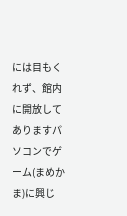には目もくれず、館内に開放してありますパソコンでゲーム(まめかま)に興じ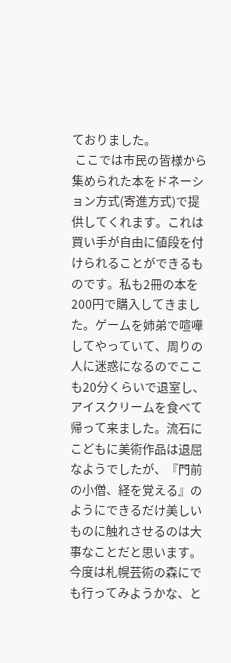ておりました。
 ここでは市民の皆様から集められた本をドネーション方式(寄進方式)で提供してくれます。これは買い手が自由に値段を付けられることができるものです。私も2冊の本を200円で購入してきました。ゲームを姉弟で喧嘩してやっていて、周りの人に迷惑になるのでここも20分くらいで退室し、アイスクリームを食べて帰って来ました。流石にこどもに美術作品は退屈なようでしたが、『門前の小僧、経を覚える』のようにできるだけ美しいものに触れさせるのは大事なことだと思います。今度は札幌芸術の森にでも行ってみようかな、と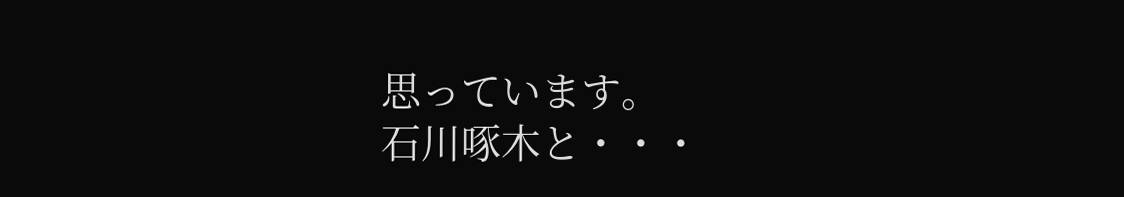思っています。
石川啄木と・・・